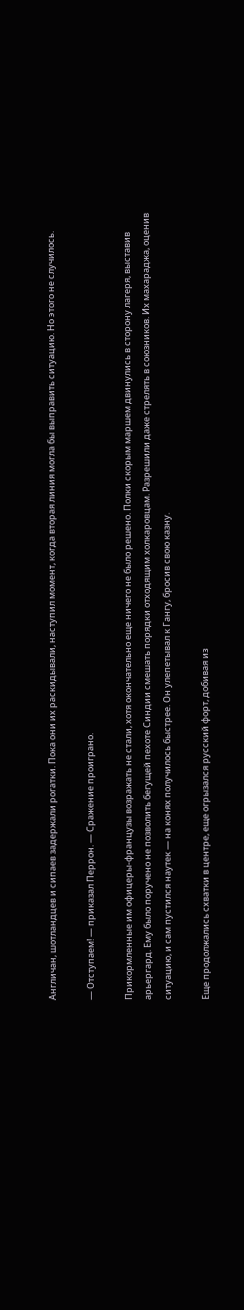Англичан, шотландцев и сипаев задержали рогатки. Пока они их раскидывали, наступил момент, когда вторая линия могла бы выправить ситуацию. Но этого не случилось.

— Отступаем! — приказал Перрон. — Сражение проиграно.

Прикормленные им офицеры-французы возражать не стали, хотя окончательно еще ничего не было решено. Полки скорым маршем двинулись в сторону лагеря, выставив арьергард. Ему было поручено не позволить бегущей пехоте Синдии смешать порядки отходящим холкаровцам. Разрешили даже стрелять в союзников. Их махараджа, оценив ситуацию, и сам пустился наутек — на конях получилось быстрее. Он улепетывал к Гангу, бросив свою казну.

Еще продолжались схватки в центре, еще огрызался русский форт, добивая из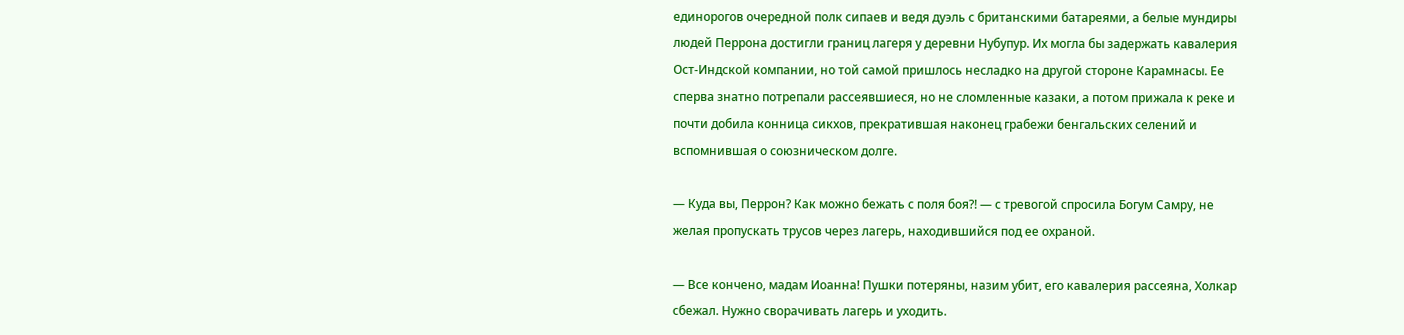единорогов очередной полк сипаев и ведя дуэль с британскими батареями, а белые мундиры людей Перрона достигли границ лагеря у деревни Нубупур. Их могла бы задержать кавалерия Ост-Индской компании, но той самой пришлось несладко на другой стороне Карамнасы. Ее сперва знатно потрепали рассеявшиеся, но не сломленные казаки, а потом прижала к реке и почти добила конница сикхов, прекратившая наконец грабежи бенгальских селений и вспомнившая о союзническом долге.

— Куда вы, Перрон? Как можно бежать с поля боя⁈ — с тревогой спросила Богум Самру, не желая пропускать трусов через лагерь, находившийся под ее охраной.

— Все кончено, мадам Иоанна! Пушки потеряны, назим убит, его кавалерия рассеяна, Холкар сбежал. Нужно сворачивать лагерь и уходить.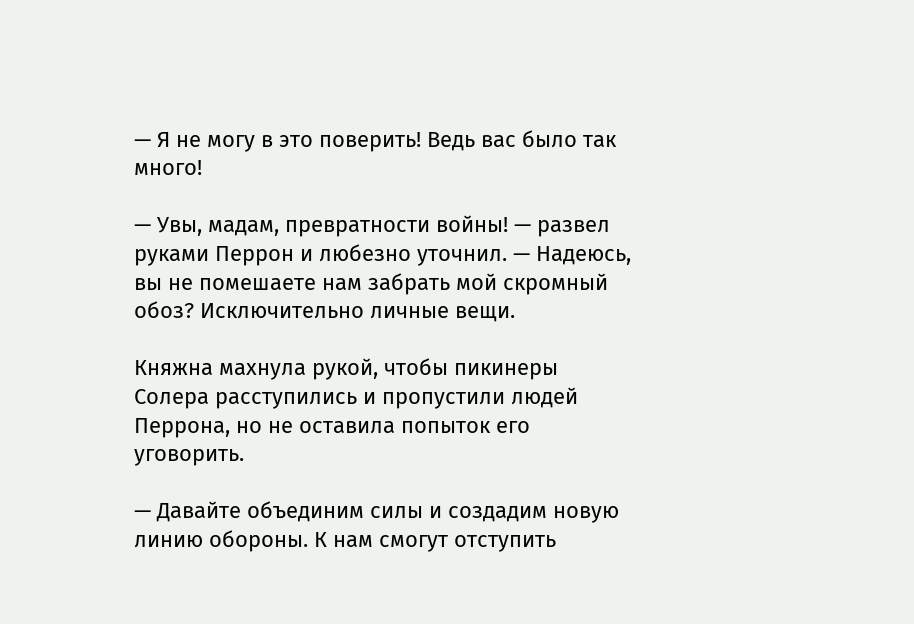— Я не могу в это поверить! Ведь вас было так много!

— Увы, мадам, превратности войны! — развел руками Перрон и любезно уточнил. — Надеюсь, вы не помешаете нам забрать мой скромный обоз? Исключительно личные вещи.

Княжна махнула рукой, чтобы пикинеры Солера расступились и пропустили людей Перрона, но не оставила попыток его уговорить.

— Давайте объединим силы и создадим новую линию обороны. К нам смогут отступить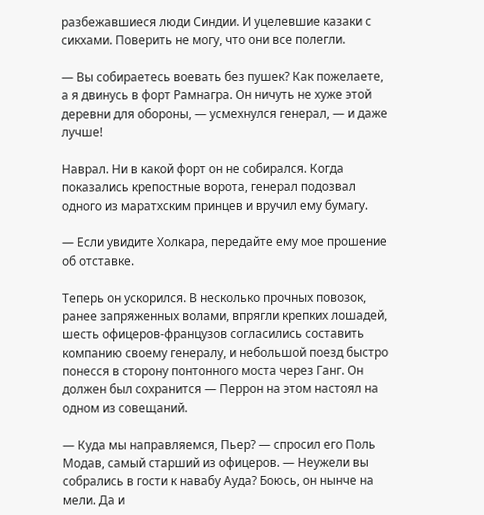разбежавшиеся люди Синдии. И уцелевшие казаки с сикхами. Поверить не могу, что они все полегли.

— Вы собираетесь воевать без пушек? Как пожелаете, а я двинусь в форт Рамнагра. Он ничуть не хуже этой деревни для обороны, — усмехнулся генерал, — и даже лучше!

Наврал. Ни в какой форт он не собирался. Когда показались крепостные ворота, генерал подозвал одного из маратхским принцев и вручил ему бумагу.

— Если увидите Холкара, передайте ему мое прошение об отставке.

Теперь он ускорился. В несколько прочных повозок, ранее запряженных волами, впрягли крепких лошадей, шесть офицеров-французов согласились составить компанию своему генералу, и небольшой поезд быстро понесся в сторону понтонного моста через Ганг. Он должен был сохранится — Перрон на этом настоял на одном из совещаний.

— Куда мы направляемся, Пьер? — спросил его Поль Модав, самый старший из офицеров. — Неужели вы собрались в гости к навабу Ауда? Боюсь, он нынче на мели. Да и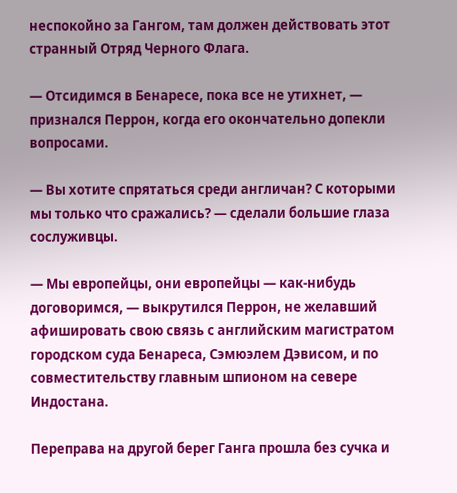неспокойно за Гангом, там должен действовать этот странный Отряд Черного Флага.

— Отсидимся в Бенаресе, пока все не утихнет, — признался Перрон, когда его окончательно допекли вопросами.

— Вы хотите спрятаться среди англичан? С которыми мы только что сражались? — сделали большие глаза сослуживцы.

— Мы европейцы, они европейцы — как-нибудь договоримся, — выкрутился Перрон, не желавший афишировать свою связь с английским магистратом городском суда Бенареса, Сэмюэлем Дэвисом, и по совместительству главным шпионом на севере Индостана.

Переправа на другой берег Ганга прошла без сучка и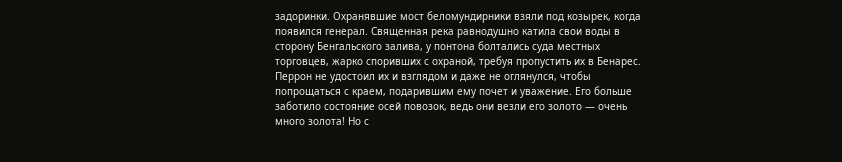задоринки. Охранявшие мост беломундирники взяли под козырек, когда появился генерал. Священная река равнодушно катила свои воды в сторону Бенгальского залива, у понтона болтались суда местных торговцев, жарко споривших с охраной, требуя пропустить их в Бенарес. Перрон не удостоил их и взглядом и даже не оглянулся, чтобы попрощаться с краем, подарившим ему почет и уважение. Его больше заботило состояние осей повозок, ведь они везли его золото — очень много золота! Но с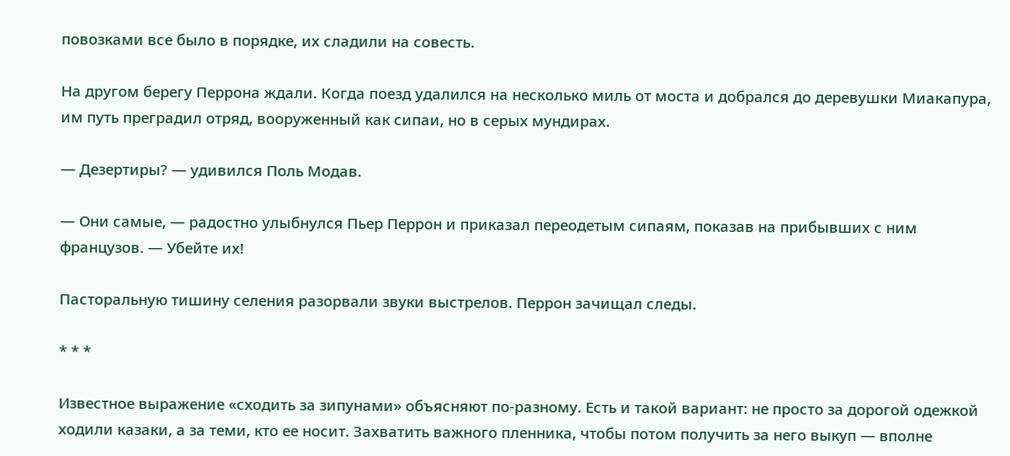повозками все было в порядке, их сладили на совесть.

На другом берегу Перрона ждали. Когда поезд удалился на несколько миль от моста и добрался до деревушки Миакапура, им путь преградил отряд, вооруженный как сипаи, но в серых мундирах.

— Дезертиры? — удивился Поль Модав.

— Они самые, — радостно улыбнулся Пьер Перрон и приказал переодетым сипаям, показав на прибывших с ним французов. — Убейте их!

Пасторальную тишину селения разорвали звуки выстрелов. Перрон зачищал следы.

* * *

Известное выражение «сходить за зипунами» объясняют по-разному. Есть и такой вариант: не просто за дорогой одежкой ходили казаки, а за теми, кто ее носит. Захватить важного пленника, чтобы потом получить за него выкуп — вполне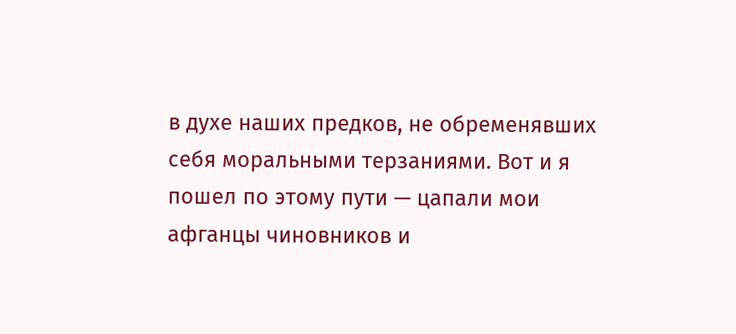в духе наших предков, не обременявших себя моральными терзаниями. Вот и я пошел по этому пути — цапали мои афганцы чиновников и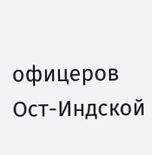офицеров Ост-Индской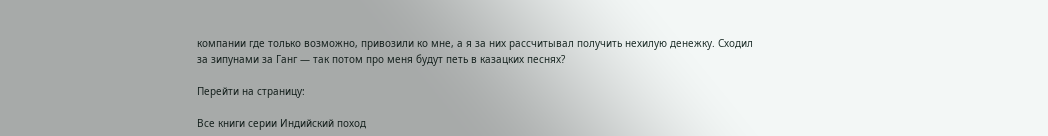компании где только возможно, привозили ко мне, а я за них рассчитывал получить нехилую денежку. Сходил за зипунами за Ганг — так потом про меня будут петь в казацких песнях?

Перейти на страницу:

Все книги серии Индийский поход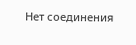Нет соединения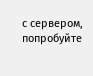с сервером, попробуйте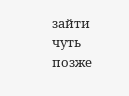зайти чуть позже